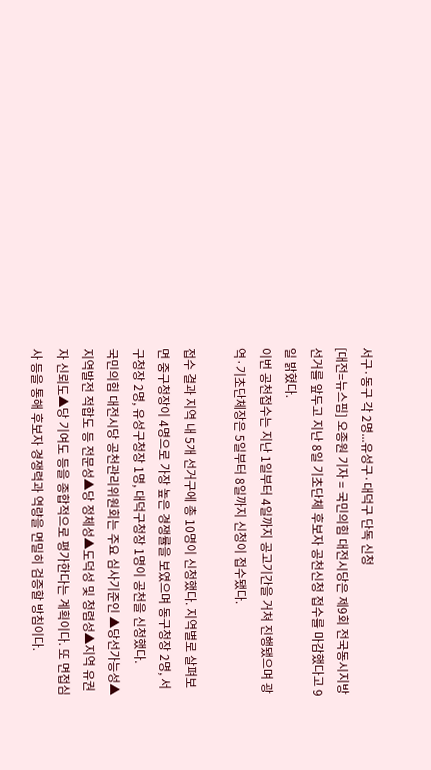서구·동구 각 2명...유성구·대덕구 단독 신청
[대전=뉴스핌] 오종원 기자 = 국민의힘 대전시당은 제9회 전국동시지방선거를 앞두고 지난 8일 기초단체 후보자 공천신청 접수를 마감했다고 9일 밝혔다.
이번 공천접수는 지난 1일부터 4일까지 공고기간을 거쳐 진행됐으며 광역·기초단체장은 5일부터 8일까지 신청이 접수됐다.

접수 결과 지역 내 5개 선거구에 총 10명이 신청했다. 지역별로 살펴보면 중구청장이 4명으로 가장 높은 경쟁률을 보였으며 동구청장 2명, 서구청장 2명, 유성구청장 1명, 대덕구청장 1명이 공천을 신청했다.
국민의힘 대전시당 공천관리위원회는 주요 심사기준인 ▲당선가능성▲지역발전 적합도 등 전문성▲당 정체성▲도덕성 및 청렴성▲지역 유권자 신뢰도▲당 기여도 등을 종합적으로 평가한다는 계획이다. 또 면접심사 등을 통해 후보자 경쟁력과 역량을 면밀히 검증할 방침이다.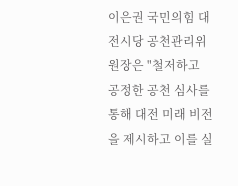이은권 국민의힘 대전시당 공천관리위원장은 "철저하고 공정한 공천 심사를 통해 대전 미래 비전을 제시하고 이를 실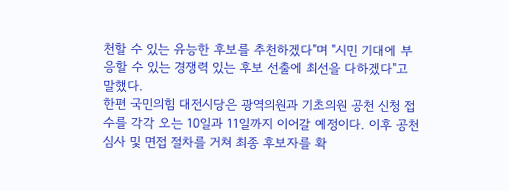천할 수 있는 유능한 후보를 추천하겠다"며 "시민 기대에 부응할 수 있는 경쟁력 있는 후보 선출에 최선을 다하겠다"고 말했다.
한편 국민의힘 대전시당은 광역의원과 기초의원 공천 신청 접수를 각각 오는 10일과 11일까지 이어갈 예정이다. 이후 공천 심사 및 면접 절차를 거쳐 최종 후보자를 확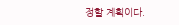정할 계획이다.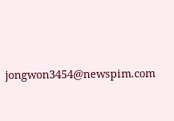jongwon3454@newspim.com